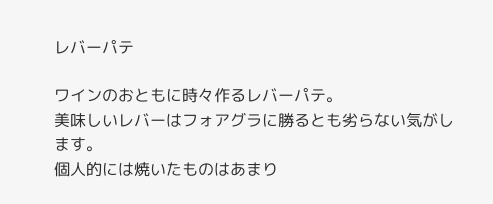レバーパテ

ワインのおともに時々作るレバーパテ。
美味しいレバーはフォアグラに勝るとも劣らない気がします。
個人的には焼いたものはあまり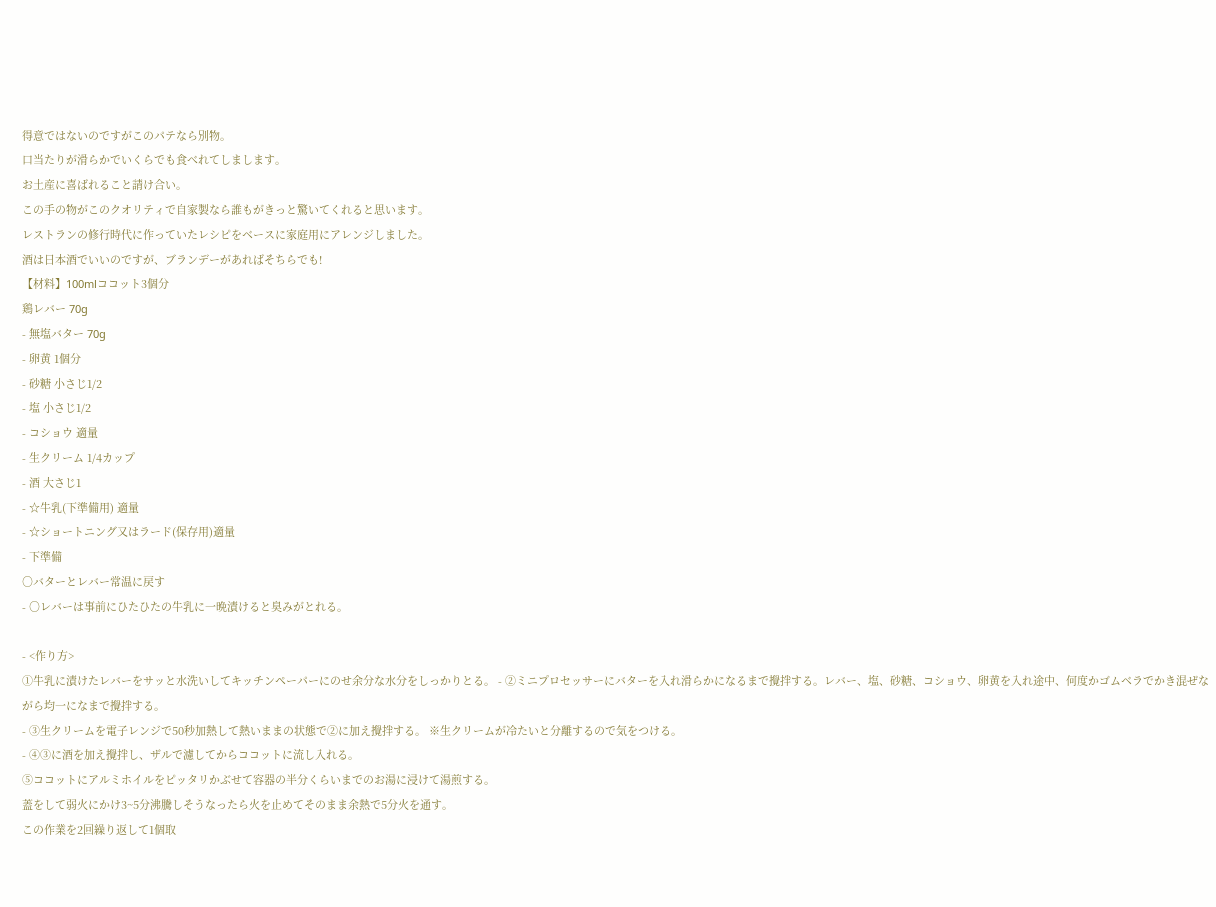得意ではないのですがこのパテなら別物。
口当たりが滑らかでいくらでも食べれてしまします。
お土産に喜ばれること請け合い。
この手の物がこのクオリティで自家製なら誰もがきっと驚いてくれると思います。
レストランの修行時代に作っていたレシピをベースに家庭用にアレンジしました。
酒は日本酒でいいのですが、ブランデーがあればそちらでも!
【材料】100mlココット3個分
鶏レバー 70g
- 無塩バター 70g
- 卵黄 1個分
- 砂糖 小さじ1/2
- 塩 小さじ1/2
- コショウ 適量
- 生クリーム 1/4カップ
- 酒 大さじ1
- ☆牛乳(下準備用) 適量
- ☆ショートニング又はラード(保存用)適量
- 下準備
○バターとレバー常温に戻す
- ○レバーは事前にひたひたの牛乳に一晩漬けると臭みがとれる。

- <作り方>
①牛乳に漬けたレバーをサッと水洗いしてキッチンペーパーにのせ余分な水分をしっかりとる。 - ②ミニプロセッサーにバターを入れ滑らかになるまで攪拌する。レバー、塩、砂糖、コショウ、卵黄を入れ途中、何度かゴムベラでかき混ぜながら均一になまで攪拌する。
- ③生クリームを電子レンジで50秒加熱して熱いままの状態で②に加え攪拌する。 ※生クリームが冷たいと分離するので気をつける。
- ④③に酒を加え攪拌し、ザルで濾してからココットに流し入れる。
⑤ココットにアルミホイルをピッタリかぶせて容器の半分くらいまでのお湯に浸けて湯煎する。
蓋をして弱火にかけ3~5分沸騰しそうなったら火を止めてそのまま余熱で5分火を通す。
この作業を2回繰り返して1個取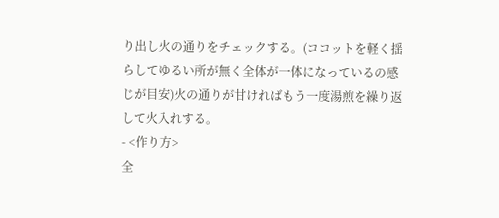り出し火の通りをチェックする。(ココットを軽く揺らしてゆるい所が無く全体が一体になっているの感じが目安)火の通りが甘ければもう一度湯煎を繰り返して火入れする。
- <作り方>
全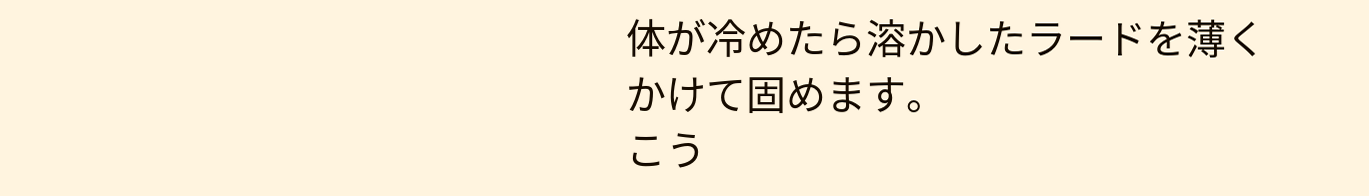体が冷めたら溶かしたラードを薄くかけて固めます。
こう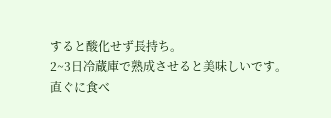すると酸化せず長持ち。
2~3日冷蔵庫で熟成させると美味しいです。
直ぐに食べ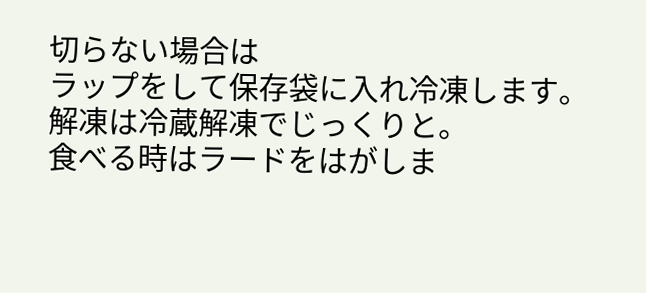切らない場合は
ラップをして保存袋に入れ冷凍します。
解凍は冷蔵解凍でじっくりと。
食べる時はラードをはがしま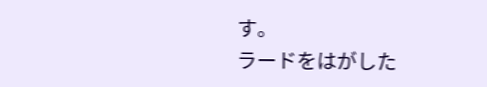す。
ラードをはがした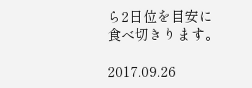ら2日位を目安に食べ切きります。

2017.09.26